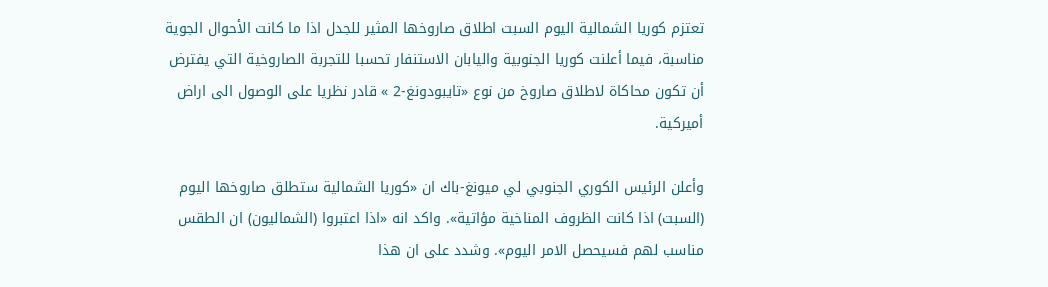تعتزم كوريا الشمالية اليوم السبت اطلاق صاروخها المثير للجدل اذا ما كانت الأحوال الجوية مناسبة، فيما أعلنت كوريا الجنوبية واليابان الاستنفار تحسبا للتجربة الصاروخية التي يفترض أن تكون محاكاة لاطلاق صاروخ من نوع «تايبودونغ-2 » قادر نظريا على الوصول الى اراض أميركية.

وأعلن الرئيس الكوري الجنوبي لي ميونغ-باك ان «كوريا الشمالية ستطلق صاروخها اليوم (السبت) اذا كانت الظروف المناخية مؤاتية». واكد انه «اذا اعتبروا (الشماليون) ان الطقس مناسب لهم فسيحصل الامر اليوم». وشدد على ان هذا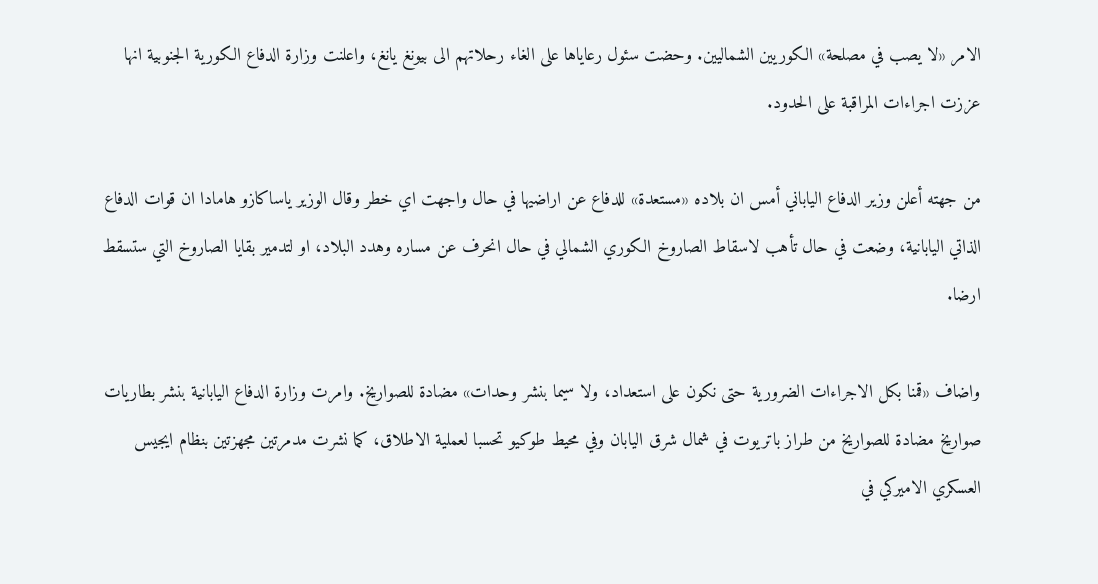الامر «لا يصب في مصلحة» الكوريين الشماليين. وحضت سئول رعاياها على الغاء رحلاتهم الى بيونغ يانغ، واعلنت وزارة الدفاع الكورية الجنوبية انها عززت اجراءات المراقبة على الحدود.

من جهته أعلن وزير الدفاع الياباني أمس ان بلاده «مستعدة» للدفاع عن اراضيها في حال واجهت اي خطر وقال الوزير ياساكازو هامادا ان قوات الدفاع الذاتي اليابانية، وضعت في حال تأهب لاسقاط الصاروخ الكوري الشمالي في حال انحرف عن مساره وهدد البلاد، او لتدمير بقايا الصاروخ التي ستسقط ارضا.

واضاف «قمنا بكل الاجراءات الضرورية حتى نكون على استعداد، ولا سيما بنشر وحدات» مضادة للصواريخ. وامرت وزارة الدفاع اليابانية بنشر بطاريات صواريخ مضادة للصواريخ من طراز باتريوت في شمال شرق اليابان وفي محيط طوكيو تحسبا لعملية الاطلاق، كما نشرت مدمرتين مجهزتين بنظام ايجيس العسكري الاميركي في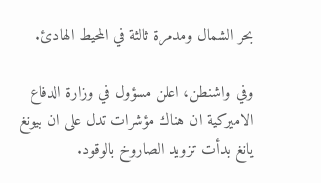بحر الشمال ومدمرة ثالثة في المحيط الهادئ.

وفي واشنطن، اعلن مسؤول في وزارة الدفاع الاميركية ان هناك مؤشرات تدل على ان بيونغ يانغ بدأت تزويد الصاروخ بالوقود.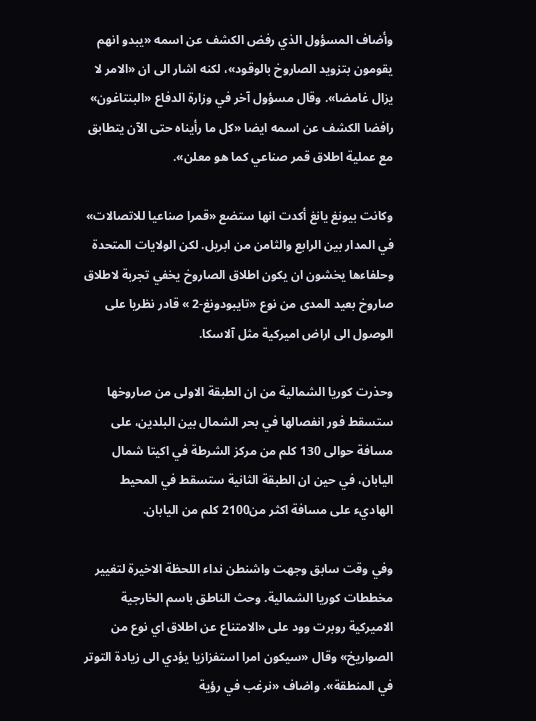وأضاف المسؤول الذي رفض الكشف عن اسمه «يبدو انهم يقومون بتزويد الصاروخ بالوقود»، لكنه اشار الى ان «الامر لا يزال غامضا». وقال مسؤول آخر في وزارة الدفاع «البنتاغون» رافضا الكشف عن اسمه ايضا «كل ما رأيناه حتى الآن يتطابق مع عملية اطلاق قمر صناعي كما هو معلن».

وكانت بيونغ يانغ أكدت انها ستضع «قمرا صناعيا للاتصالات» في المدار بين الرابع والثامن من ابريل. لكن الولايات المتحدة وحلفاءها يخشون ان يكون اطلاق الصاروخ يخفي تجربة لاطلاق صاروخ بعيد المدى من نوع «تايبودونغ-2 » قادر نظريا على الوصول الى اراض اميركية مثل آلاسكا.

وحذرت كوريا الشمالية من ان الطبقة الاولى من صاروخها ستسقط فور انفصالها في بحر الشمال بين البلدين، على مسافة حوالى 130 كلم من مركز الشرطة في اكيتا شمال اليابان، في حين ان الطبقة الثانية ستسقط في المحيط الهاديء على مسافة اكثر من2100 كلم من اليابان.

وفي وقت سابق وجهت واشنطن نداء اللحظة الاخيرة لتغيير مخططات كوريا الشمالية. وحث الناطق باسم الخارجية الاميركية روبرت وود على «الامتناع عن اطلاق اي نوع من الصواريخ» وقال «سيكون امرا استفزازيا يؤدي الى زيادة التوتر في المنطقة». واضاف «نرغب في رؤية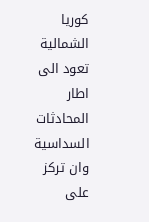كوريا الشمالية تعود الى اطار المحادثات السداسية وان تركز على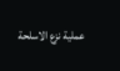عملية نزع الاسلحة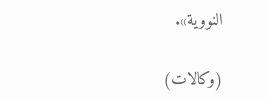النووية».

(وكالات)